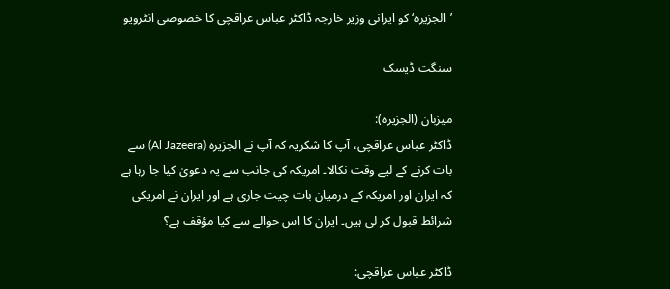’الجزیرہ‘ کو ایرانی وزیر خارجہ ڈاکٹر عباس عراقچی کا خصوصی انٹرویو

سنگت ڈیسک

میزبان (الجزیرہ):
ڈاکٹر عباس عراقچی، آپ کا شکریہ کہ آپ نے الجزیرہ (Al Jazeera) سے بات کرنے کے لیے وقت نکالا۔ امریکہ کی جانب سے یہ دعویٰ کیا جا رہا ہے کہ ایران اور امریکہ کے درمیان بات چیت جاری ہے اور ایران نے امریکی شرائط قبول کر لی ہیں۔ ایران کا اس حوالے سے کیا مؤقف ہے؟

ڈاکٹر عباس عراقچی: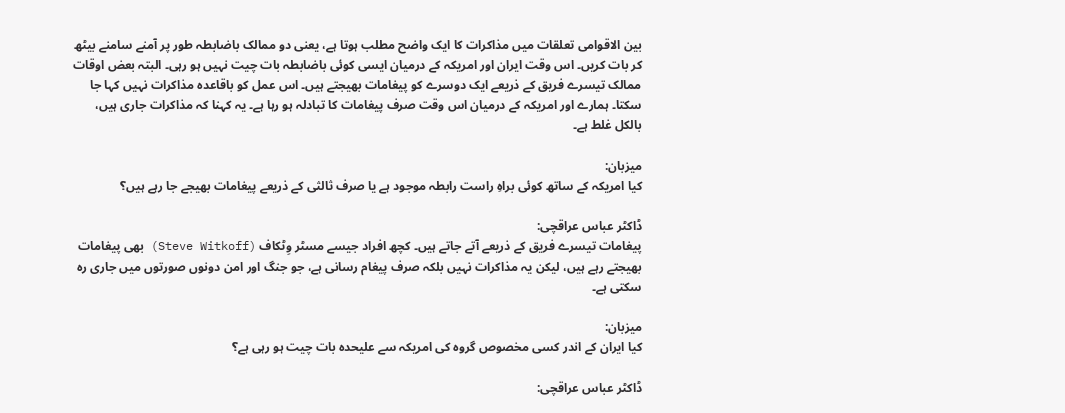بین الاقوامی تعلقات میں مذاکرات کا ایک واضح مطلب ہوتا ہے، یعنی دو ممالک باضابطہ طور پر آمنے سامنے بیٹھ کر بات کریں۔ اس وقت ایران اور امریکہ کے درمیان ایسی کوئی باضابطہ بات چیت نہیں ہو رہی۔ البتہ بعض اوقات ممالک تیسرے فریق کے ذریعے ایک دوسرے کو پیغامات بھیجتے ہیں۔ اس عمل کو باقاعدہ مذاکرات نہیں کہا جا سکتا۔ ہمارے اور امریکہ کے درمیان اس وقت صرف پیغامات کا تبادلہ ہو رہا ہے۔ یہ کہنا کہ مذاکرات جاری ہیں، بالکل غلط ہے۔

میزبان:
کیا امریکہ کے ساتھ کوئی براہِ راست رابطہ موجود ہے یا صرف ثالثی کے ذریعے پیغامات بھیجے جا رہے ہیں؟

ڈاکٹر عباس عراقچی:
پیغامات تیسرے فریق کے ذریعے آتے جاتے ہیں۔ کچھ افراد جیسے مسٹر وِٹکاف (Steve Witkoff) بھی پیغامات بھیجتے رہے ہیں، لیکن یہ مذاکرات نہیں بلکہ صرف پیغام رسانی ہے، جو جنگ اور امن دونوں صورتوں میں جاری رہ سکتی ہے۔

میزبان:
کیا ایران کے اندر کسی مخصوص گروہ کی امریکہ سے علیحدہ بات چیت ہو رہی ہے؟

ڈاکٹر عباس عراقچی: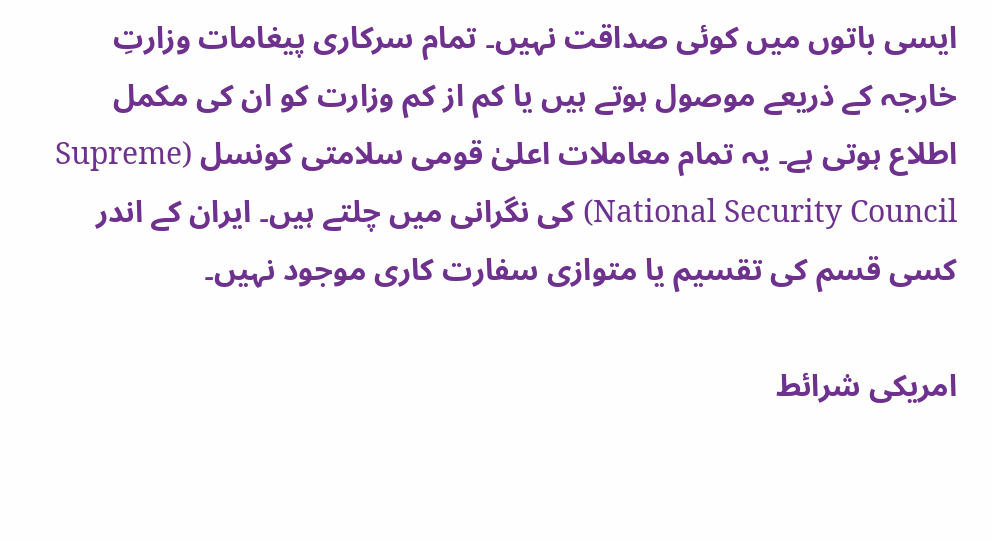ایسی باتوں میں کوئی صداقت نہیں۔ تمام سرکاری پیغامات وزارتِ خارجہ کے ذریعے موصول ہوتے ہیں یا کم از کم وزارت کو ان کی مکمل اطلاع ہوتی ہے۔ یہ تمام معاملات اعلیٰ قومی سلامتی کونسل (Supreme National Security Council) کی نگرانی میں چلتے ہیں۔ ایران کے اندر کسی قسم کی تقسیم یا متوازی سفارت کاری موجود نہیں۔

امریکی شرائط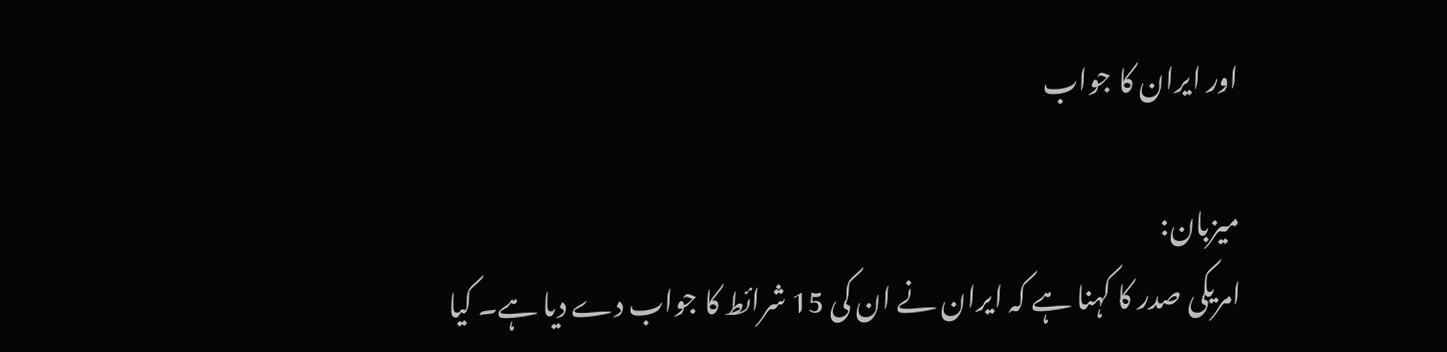اور ایران کا جواب

میزبان:
امریکی صدر کا کہنا ہے کہ ایران نے ان کی 15 شرائط کا جواب دے دیا ہے۔ کیا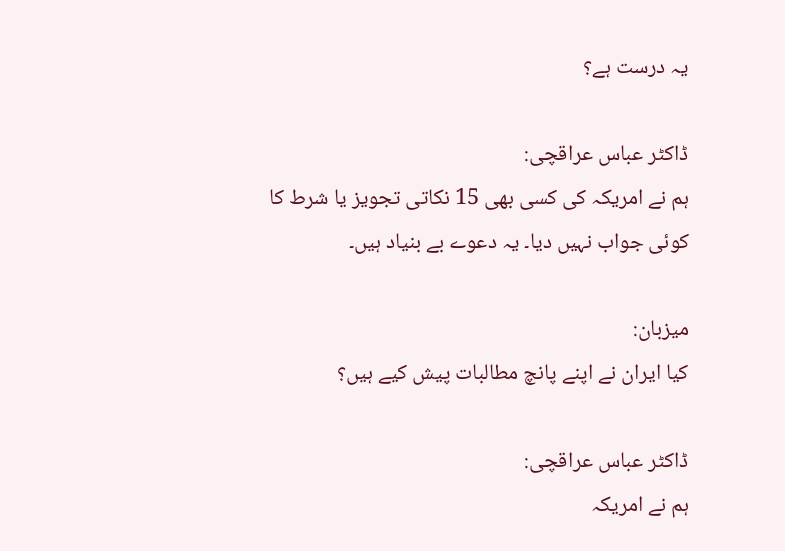یہ درست ہے؟

ڈاکٹر عباس عراقچی:
ہم نے امریکہ کی کسی بھی 15 نکاتی تجویز یا شرط کا کوئی جواب نہیں دیا۔ یہ دعوے بے بنیاد ہیں۔

میزبان:
کیا ایران نے اپنے پانچ مطالبات پیش کیے ہیں؟

ڈاکٹر عباس عراقچی:
ہم نے امریکہ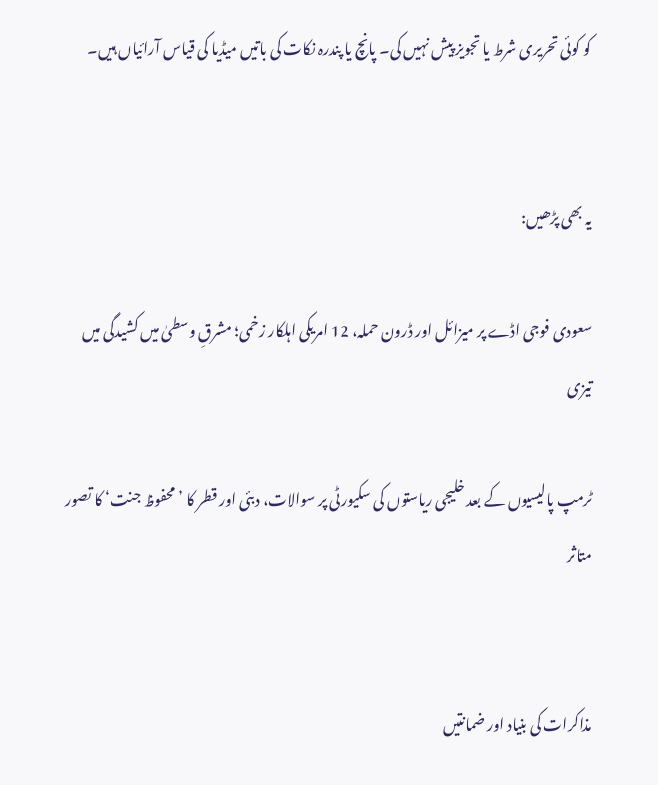کو کوئی تحریری شرط یا تجویز پیش نہیں کی۔ پانچ یا پندرہ نکات کی باتیں میڈیا کی قیاس آرائیاں ہیں۔


یہ بھی پڑھیں:

سعودی فوجی اڈے پر میزائل اور ڈرون حملہ، 12 امریکی اہلکار زخمی؛ مشرقِ وسطیٰ میں کشیدگی میں تیزی

ٹرمپ پالیسیوں کے بعد خلیجی ریاستوں کی سکیورٹی پر سوالات، دبئی اور قطر کا ’محفوظ جنت‘ کا تصور متاثر


مذاکرات کی بنیاد اور ضمانتیں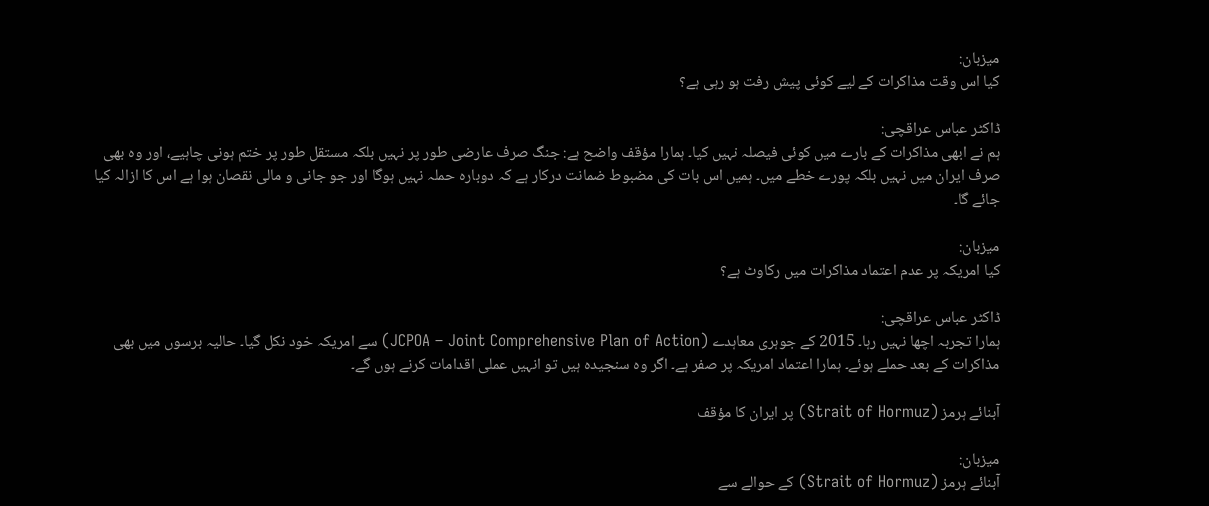میزبان:
کیا اس وقت مذاکرات کے لیے کوئی پیش رفت ہو رہی ہے؟

ڈاکٹر عباس عراقچی:
ہم نے ابھی مذاکرات کے بارے میں کوئی فیصلہ نہیں کیا۔ ہمارا مؤقف واضح ہے: جنگ صرف عارضی طور پر نہیں بلکہ مستقل طور پر ختم ہونی چاہیے، اور وہ بھی صرف ایران میں نہیں بلکہ پورے خطے میں۔ ہمیں اس بات کی مضبوط ضمانت درکار ہے کہ دوبارہ حملہ نہیں ہوگا اور جو جانی و مالی نقصان ہوا ہے اس کا ازالہ کیا جائے گا۔

میزبان:
کیا امریکہ پر عدم اعتماد مذاکرات میں رکاوٹ ہے؟

ڈاکٹر عباس عراقچی:
ہمارا تجربہ اچھا نہیں رہا۔ 2015 کے جوہری معاہدے (JCPOA – Joint Comprehensive Plan of Action) سے امریکہ خود نکل گیا۔ حالیہ برسوں میں بھی مذاکرات کے بعد حملے ہوئے۔ ہمارا اعتماد امریکہ پر صفر ہے۔ اگر وہ سنجیدہ ہیں تو انہیں عملی اقدامات کرنے ہوں گے۔

آبنائے ہرمز (Strait of Hormuz) پر ایران کا مؤقف

میزبان:
آبنائے ہرمز (Strait of Hormuz) کے حوالے سے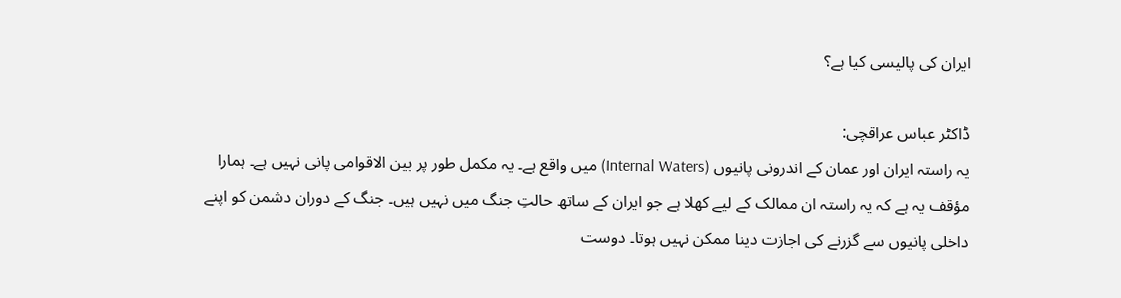ایران کی پالیسی کیا ہے؟

ڈاکٹر عباس عراقچی:
یہ راستہ ایران اور عمان کے اندرونی پانیوں (Internal Waters) میں واقع ہے۔ یہ مکمل طور پر بین الاقوامی پانی نہیں ہے۔ ہمارا مؤقف یہ ہے کہ یہ راستہ ان ممالک کے لیے کھلا ہے جو ایران کے ساتھ حالتِ جنگ میں نہیں ہیں۔ جنگ کے دوران دشمن کو اپنے داخلی پانیوں سے گزرنے کی اجازت دینا ممکن نہیں ہوتا۔ دوست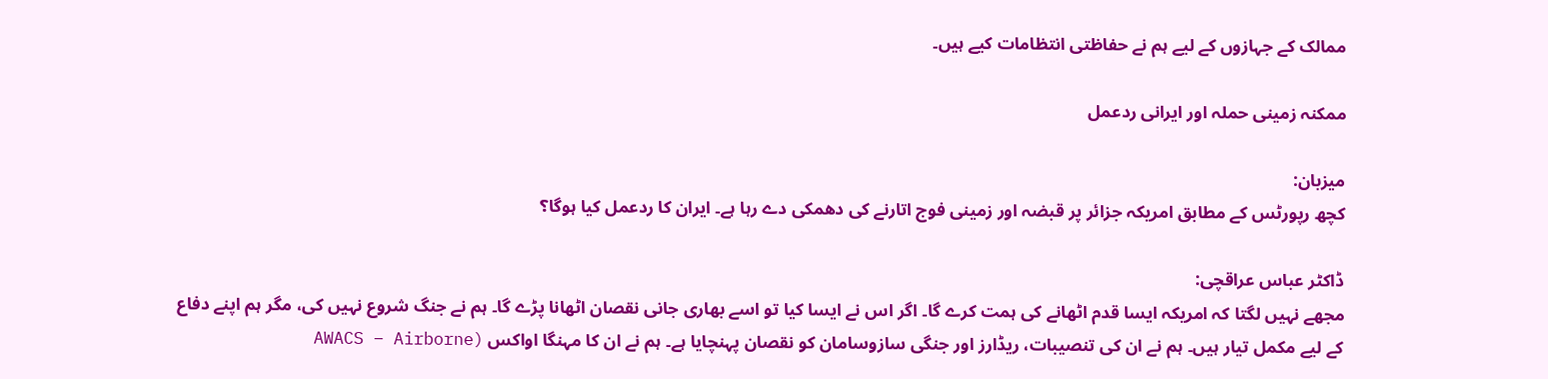ممالک کے جہازوں کے لیے ہم نے حفاظتی انتظامات کیے ہیں۔

ممکنہ زمینی حملہ اور ایرانی ردعمل

میزبان:
کچھ رپورٹس کے مطابق امریکہ جزائر پر قبضہ اور زمینی فوج اتارنے کی دھمکی دے رہا ہے۔ ایران کا ردعمل کیا ہوگا؟

ڈاکٹر عباس عراقچی:
مجھے نہیں لگتا کہ امریکہ ایسا قدم اٹھانے کی ہمت کرے گا۔ اگر اس نے ایسا کیا تو اسے بھاری جانی نقصان اٹھانا پڑے گا۔ ہم نے جنگ شروع نہیں کی، مگر ہم اپنے دفاع کے لیے مکمل تیار ہیں۔ ہم نے ان کی تنصیبات، ریڈارز اور جنگی سازوسامان کو نقصان پہنچایا ہے۔ ہم نے ان کا مہنگا اواکس (AWACS – Airborne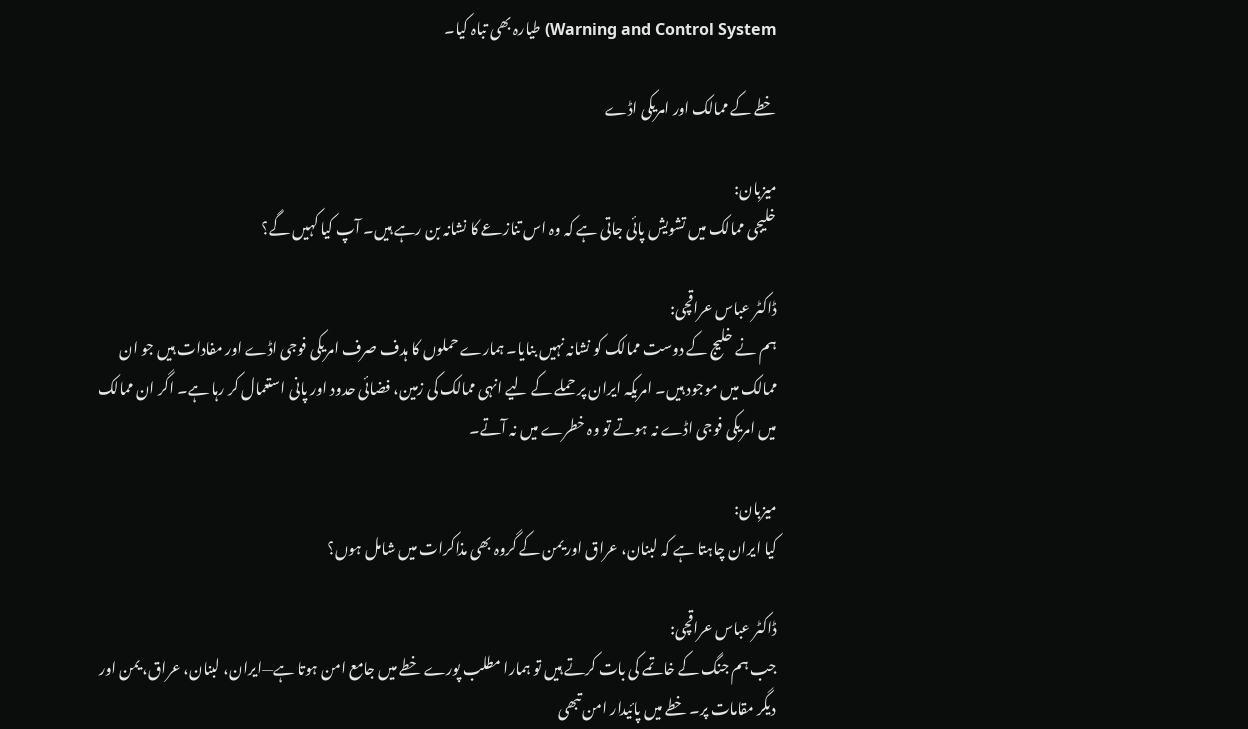Warning and Control System) طیارہ بھی تباہ کیا۔

خطے کے ممالک اور امریکی اڈے

میزبان:
خلیجی ممالک میں تشویش پائی جاتی ہے کہ وہ اس تنازعے کا نشانہ بن رہے ہیں۔ آپ کیا کہیں گے؟

ڈاکٹر عباس عراقچی:
ہم نے خلیج کے دوست ممالک کو نشانہ نہیں بنایا۔ ہمارے حملوں کا ہدف صرف امریکی فوجی اڈے اور مفادات ہیں جو ان ممالک میں موجود ہیں۔ امریکہ ایران پر حملے کے لیے انہی ممالک کی زمین، فضائی حدود اور پانی استعمال کر رہا ہے۔ اگر ان ممالک میں امریکی فوجی اڈے نہ ہوتے تو وہ خطرے میں نہ آتے۔

میزبان:
کیا ایران چاہتا ہے کہ لبنان، عراق اور یمن کے گروہ بھی مذاکرات میں شامل ہوں؟

ڈاکٹر عباس عراقچی:
جب ہم جنگ کے خاتمے کی بات کرتے ہیں تو ہمارا مطلب پورے خطے میں جامع امن ہوتا ہے—ایران، لبنان، عراق، یمن اور دیگر مقامات پر۔ خطے میں پائیدار امن تبھی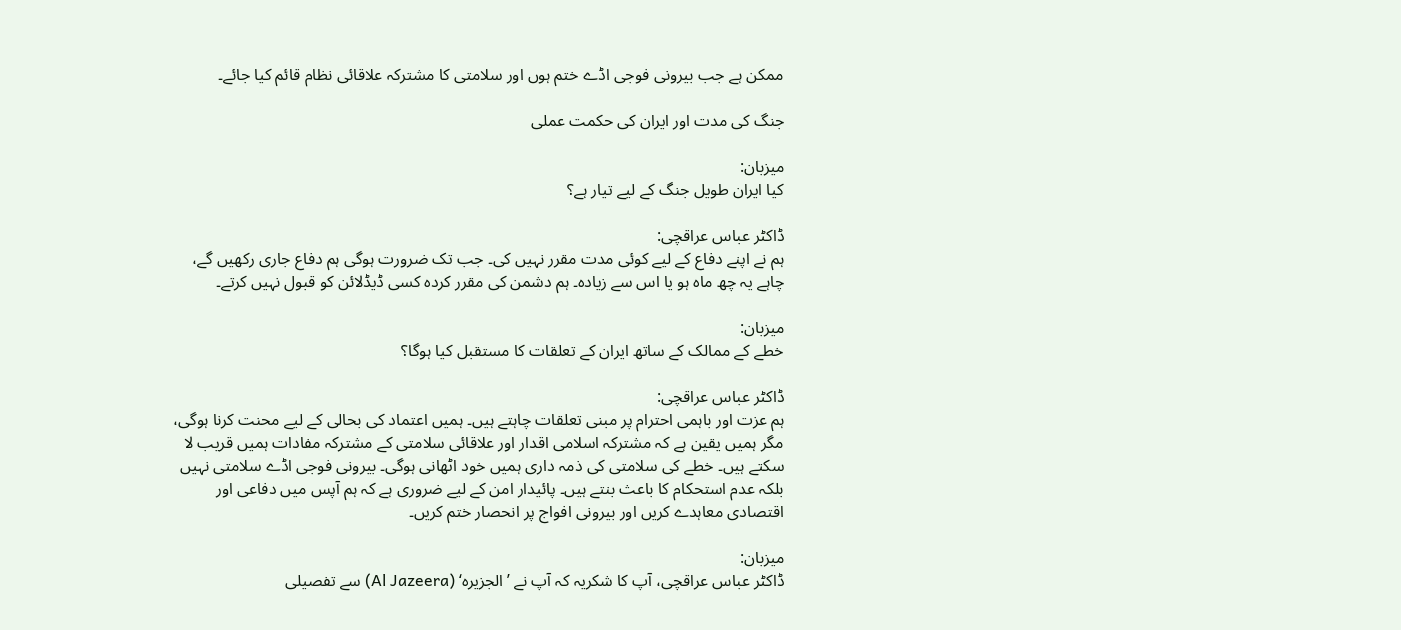ممکن ہے جب بیرونی فوجی اڈے ختم ہوں اور سلامتی کا مشترکہ علاقائی نظام قائم کیا جائے۔

جنگ کی مدت اور ایران کی حکمت عملی

میزبان:
کیا ایران طویل جنگ کے لیے تیار ہے؟

ڈاکٹر عباس عراقچی:
ہم نے اپنے دفاع کے لیے کوئی مدت مقرر نہیں کی۔ جب تک ضرورت ہوگی ہم دفاع جاری رکھیں گے، چاہے یہ چھ ماہ ہو یا اس سے زیادہ۔ ہم دشمن کی مقرر کردہ کسی ڈیڈلائن کو قبول نہیں کرتے۔

میزبان:
خطے کے ممالک کے ساتھ ایران کے تعلقات کا مستقبل کیا ہوگا؟

ڈاکٹر عباس عراقچی:
ہم عزت اور باہمی احترام پر مبنی تعلقات چاہتے ہیں۔ ہمیں اعتماد کی بحالی کے لیے محنت کرنا ہوگی، مگر ہمیں یقین ہے کہ مشترکہ اسلامی اقدار اور علاقائی سلامتی کے مشترکہ مفادات ہمیں قریب لا سکتے ہیں۔ خطے کی سلامتی کی ذمہ داری ہمیں خود اٹھانی ہوگی۔ بیرونی فوجی اڈے سلامتی نہیں بلکہ عدم استحکام کا باعث بنتے ہیں۔ پائیدار امن کے لیے ضروری ہے کہ ہم آپس میں دفاعی اور اقتصادی معاہدے کریں اور بیرونی افواج پر انحصار ختم کریں۔

میزبان:
ڈاکٹر عباس عراقچی، آپ کا شکریہ کہ آپ نے ’الجزیرہ‘ (Al Jazeera) سے تفصیلی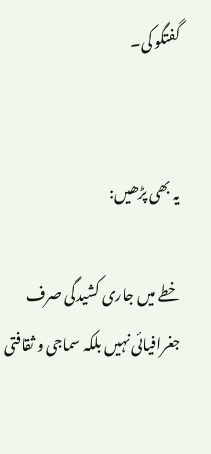گفتگو کی۔


یہ بھی پڑھیں:

خطے میں جاری کشیدگی صرف جغرافیائی نہیں بلکہ سماجی و ثقافتی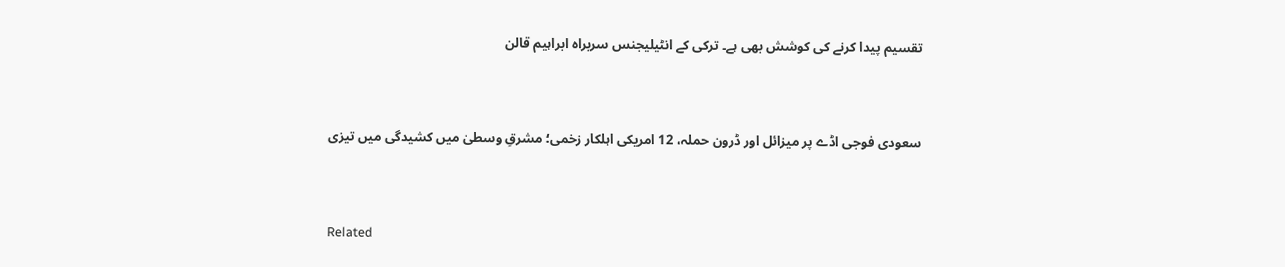تقسیم پیدا کرنے کی کوشش بھی ہے۔ ترکی کے انٹیلیجنس سربراہ ابراہیم قالن



سعودی فوجی اڈے پر میزائل اور ڈرون حملہ، 12 امریکی اہلکار زخمی؛ مشرقِ وسطیٰ میں کشیدگی میں تیزی



Related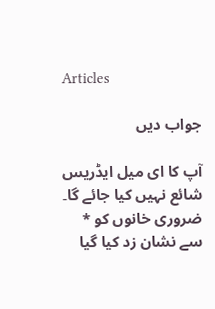Articles

جواب دیں

آپ کا ای میل ایڈریس شائع نہیں کیا جائے گا۔ ضروری خانوں کو * سے نشان زد کیا گیا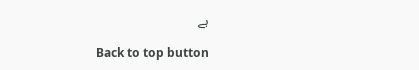ہے

Back to top button